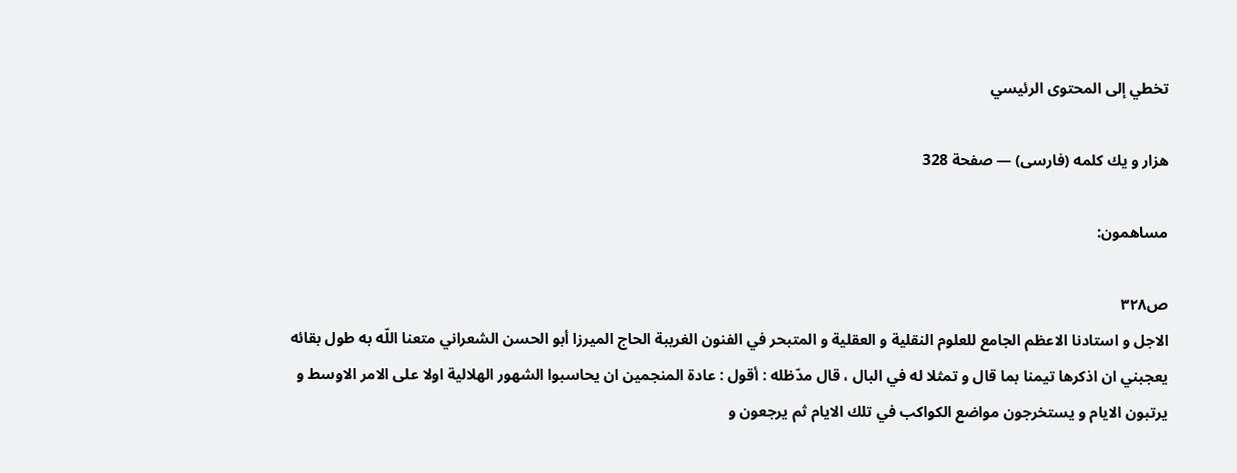تخطي إلى المحتوى الرئيسي

هزار و يك كلمه (فارسى) — صفحة 328

مساهمون:

ص٣٢٨
الاجل و استادنا الاعظم الجامع للعلوم النقلية و العقلية و المتبحر في الفنون الغريبة الحاج الميرزا أبو الحسن الشعراني متعنا اللّه به طول بقائه يعجبني ان اذكرها تيمنا بما قال و تمثلا له في البال ، قال مدّظله : أقول : عادة المنجمين ان يحاسبوا الشهور الهلالية اولا على الامر الاوسط و يرتبون الايام و يستخرجون مواضع الكواكب في تلك الايام ثم يرجعون و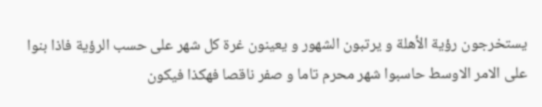يستخرجون رؤية الأهلة و يرتبون الشهور و يعينون غرة كل شهر على حسب الرؤية فاذا بنوا على الامر الاوسط حاسبوا شهر محرم تاما و صفر ناقصا فهكذا فيكون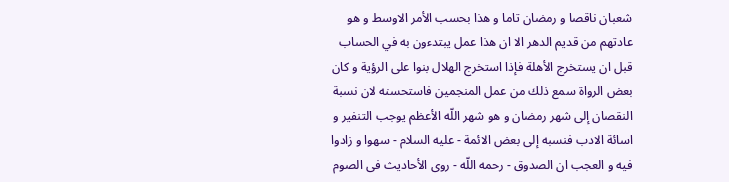شعبان ناقصا و رمضان تاما و هذا بحسب الأمر الاوسط و هو عادتهم من قديم الدهر الا ان هذا عمل يبتدءون به في الحساب قبل ان يستخرج الأهلة فإذا استخرج الهلال بنوا على الرؤية و كان بعض الرواة سمع ذلك من عمل المنجمين فاستحسنه لان نسبة النقصان إلى شهر رمضان و هو شهر اللّه الأعظم يوجب التنفير و اسائة الادب فنسبه إلى بعض الائمة - عليه السلام - سهوا و زادوا فيه و العجب ان الصدوق - رحمه اللّه - روى الأحاديث فى الصوم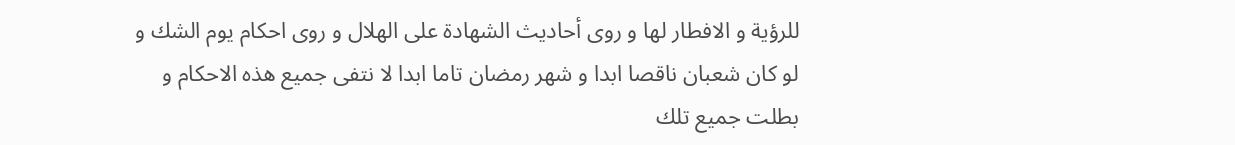للرؤية و الافطار لها و روى أحاديث الشهادة على الهلال و روى احكام يوم الشك و لو كان شعبان ناقصا ابدا و شهر رمضان تاما ابدا لا نتفى جميع هذه الاحكام و بطلت جميع تلك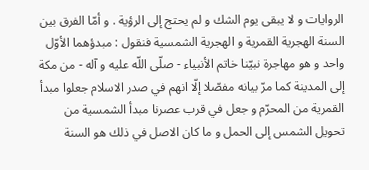الروايات و لا يبقى يوم الشك و لم يحتج إلى الرؤية . و أمّا الفرق بين السنة الهجرية القمرية و الهجرية الشمسية فنقول : مبدؤهما الأوّل واحد و هو مهاجرة نبيّنا خاتم الأنبياء - صلّى اللّه عليه و آله - من مكة إلى المدينة كما مرّ بيانه مفصّلا إلّا انهم في صدر الاسلام جعلوا مبدأ القمرية من المحرّم و جعل في قرب عصرنا مبدأ الشمسية من تحويل الشمس إلى الحمل و ما كان الاصل في ذلك هو السنة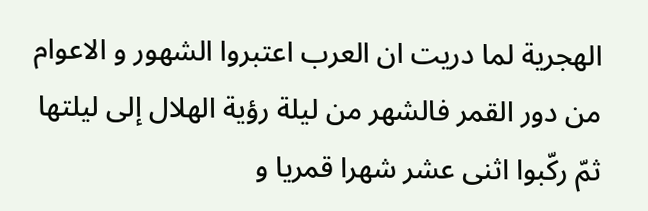الهجرية لما دريت ان العرب اعتبروا الشهور و الاعوام من دور القمر فالشهر من ليلة رؤية الهلال إلى ليلتها ثمّ ركّبوا اثنى عشر شهرا قمريا و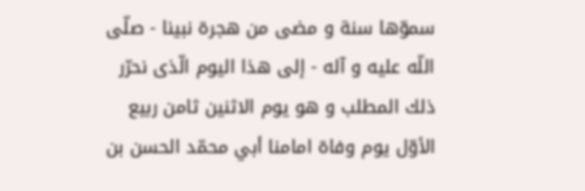سموّها سنة و مضى من هجرة نبينا - صلّى اللّه عليه و آله - إلى هذا اليوم الّذى نحرّر ذلك المطلب و هو يوم الاثنين ثامن ربيع الأوّل يوم وفاة امامنا أبي محمّد الحسن بن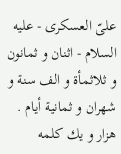علىّ العسكرى - عليه السلام - اثنان و ثمانون و ثلاثمأة و الف سنة و شهران و ثمانية أيام .
هزار و يك كلمه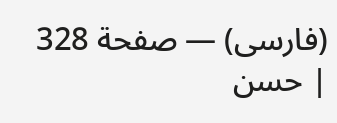(فارسى) — صفحة 328 | حسن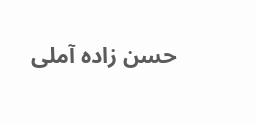حسن زاده آملى